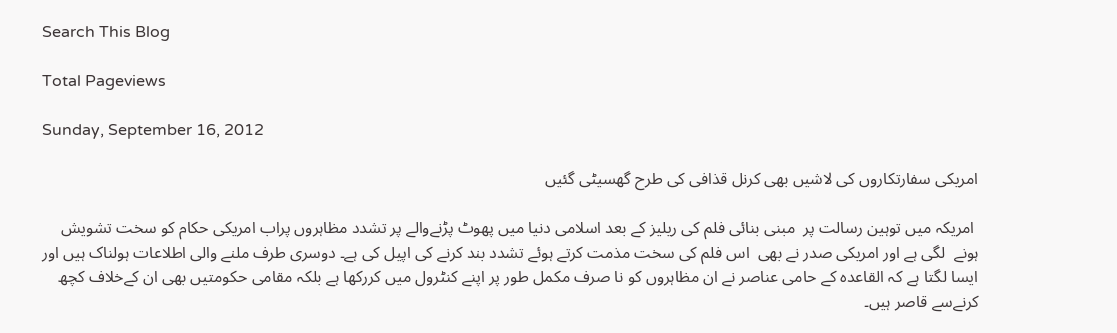Search This Blog

Total Pageviews

Sunday, September 16, 2012

امریکی سفارتکاروں کی لاشیں بھی کرنل قذافی کی طرح گھسیٹی گئیں

 امریکہ میں توہین رسالت پر  مبنی بنائی فلم کی ریلیز کے بعد اسلامی دنیا میں پھوٹ پڑنےوالے پر تشدد مظاہروں پراب امریکی حکام کو سخت تشویش ہونے  لگی ہے اور امریکی صدر نے بھی  اس فلم کی سخت مذمت کرتے ہوئے تشدد بند کرنے کی اپیل کی ہے۔ دوسری طرف ملنے والی اطلاعات ہولناک ہیں اور ایسا لگتا ہے کہ القاعدہ کے حامی عناصر نے ان مظاہروں کو نا صرف مکمل طور پر اپنے کنٹرول میں کررکھا ہے بلکہ مقامی حکومتیں بھی ان کےخلاف کچھ کرنےسے قاصر ہیں۔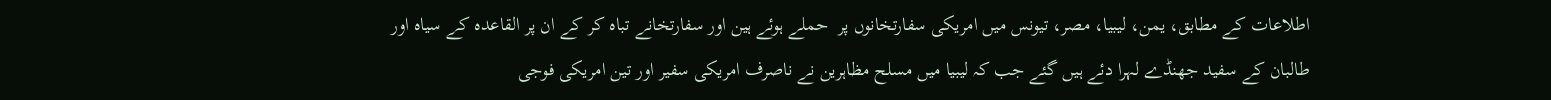اطلاعات کے مطابق، یمن، لیبیا، مصر، تیونس میں امریکی سفارتخانوں پر  حملے ہوئے ہین اور سفارتخانے تباہ کر کے ان پر القاعدہ کے سیاہ اور طالبان کے سفید جھنڈے لہرا دئے ہیں گئے جب کہ لیبیا میں مسلح مظاہرین نے ناصرف امریکی سفیر اور تین امریکی فوجی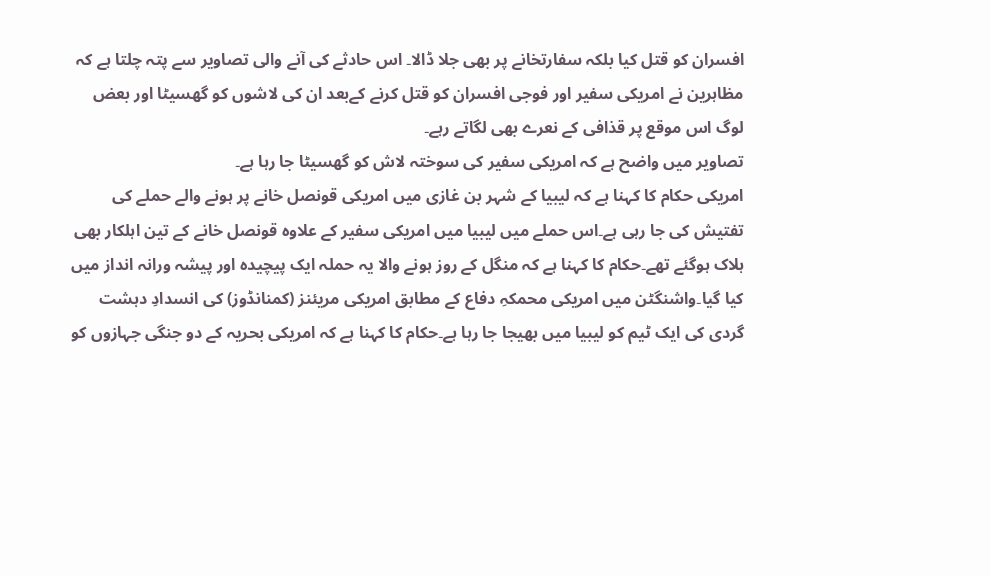افسران کو قتل کیا بلکہ سفارتخانے پر بھی جلا ڈالا۔ اس حادثے کی آنے والی تصاویر سے پتہ چلتا ہے کہ مظاہرین نے امریکی سفیر اور فوجی افسران کو قتل کرنے کےبعد ان کی لاشوں کو گھسیٹا اور بعض لوگ اس موقع پر قذافی کے نعرے بھی لگاتے رہے۔
تصاویر میں واضح ہے کہ امریکی سفیر کی سوختہ لاش کو گھسیٹا جا رہا ہے۔
امریکی حکام کا کہنا ہے کہ لیبیا کے شہر بن غازی میں امریکی قونصل خانے پر ہونے والے حملے کی تفتیش کی جا رہی ہے۔اس حملے میں لیبیا میں امریکی سفیر کے علاوہ قونصل خانے کے تین اہلکار بھی ہلاک ہوگئے تھے۔حکام کا کہنا ہے کہ منگل کے روز ہونے والا یہ حملہ ایک پیچیدہ اور پیشہ ورانہ انداز میں کیا گیا۔واشنگٹن میں امریکی محمکہِ دفاع کے مطابق امریکی مریئنز (کمنانڈوز) کی انسدادِ دہشت گردی کی ایک ٹیم کو لیبیا میں بھیجا جا رہا ہے۔حکام کا کہنا ہے کہ امریکی بحریہ کے دو جنگی جہازوں کو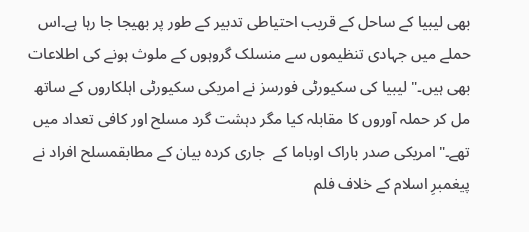بھی لیبیا کے ساحل کے قریب احتیاطی تدبیر کے طور پر بھیجا جا رہا ہے۔اس حملے میں جہادی تنظیموں سے منسلک گروہوں کے ملوث ہونے کی اطلاعات بھی ہیں۔" لیبیا کی سکیورٹی فورسز نے امریکی سکیورٹی اہلکاروں کے ساتھ مل کر حملہ آوروں کا مقابلہ کیا مگر دہشت گرد مسلح اور کافی تعداد میں تھے۔"امریکی صدر باراک اوباما کے  جاری کردہ بیان کے مطابقمسلح افراد نے پیغمبرِ اسلام کے خلاف فلم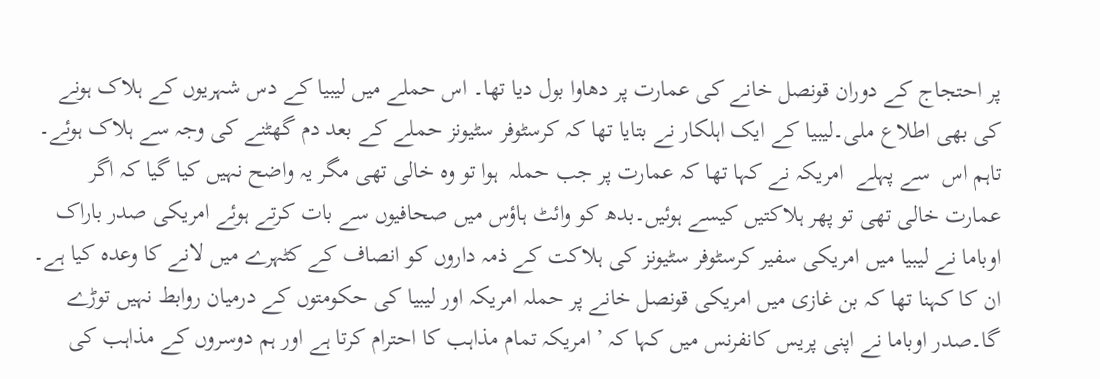پر احتجاج کے دوران قونصل خانے کی عمارت پر دھاوا بول دیا تھا۔ اس حملے میں لیبیا کے دس شہریوں کے ہلاک ہونے کی بھی اطلاع ملی۔لیبیا کے ایک اہلکار نے بتایا تھا کہ کرسٹوفر سٹیونز حملے کے بعد دم گھٹنے کی وجہ سے ہلاک ہوئے۔ تاہم اس  سے پہلے  امریکہ نے کہا تھا کہ عمارت پر جب حملہ  ہوا تو وہ خالی تھی مگر یہ واضح نہیں کیا گیا کہ اگر عمارت خالی تھی تو پھر ہلاکتیں کیسے ہوئیں۔بدھ کو وائٹ ہاؤس میں صحافیوں سے بات کرتے ہوئے امریکی صدر باراک اوباما نے لیبیا میں امریکی سفیر کرسٹوفر سٹیونز کی ہلاکت کے ذمہ داروں کو انصاف کے کٹہرے میں لانے کا وعدہ کیا ہے۔ ان کا کہنا تھا کہ بن غازی میں امریکی قونصل خانے پر حملہ امریکہ اور لیبیا کی حکومتوں کے درمیان روابط نہیں توڑے گا۔صدر اوباما نے اپنی پریس کانفرنس میں کہا کہ ’امریکہ تمام مذاہب کا احترام کرتا ہے اور ہم دوسروں کے مذاہب کی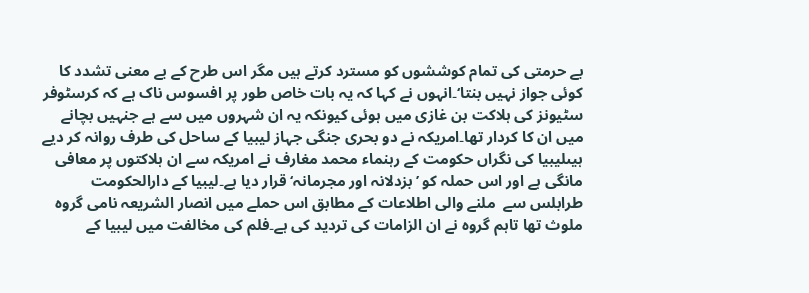بے حرمتی کی تمام کوششوں کو مسترد کرتے ہیں مگر اس طرح کے بے معنی تشدد کا کوئی جواز نہیں بنتا‘۔انہوں نے کہا کہ یہ بات خاص طور پر افسوس ناک ہے کہ کرسٹوفر سٹیونز کی ہلاکت بن غازی میں ہوئی کیونکہ یہ ان شہروں میں سے ہے جنہیں بچانے میں ان کا کردار تھا۔امریکہ نے دو بحری جنگی جہاز لیبیا کے ساحل کی طرف روانہ کر دیے ہیںلیبیا کی نگراں حکومت کے رہنماء محمد مغارف نے امریکہ سے ان ہلاکتوں پر معافی مانگی ہے اور اس حملہ کو ’بزدلانہ اور مجرمانہ‘ قرار دیا ہے۔لیبیا کے دارالحکومت طرابلس سے  ملنے والی اطلاعات کے مطابق اس حملے میں انصار الشریعہ نامی گروہ ملوث تھا تاہم گروہ نے ان الزامات کی تردید کی ہے۔فلم کی مخالفت میں لیبیا کے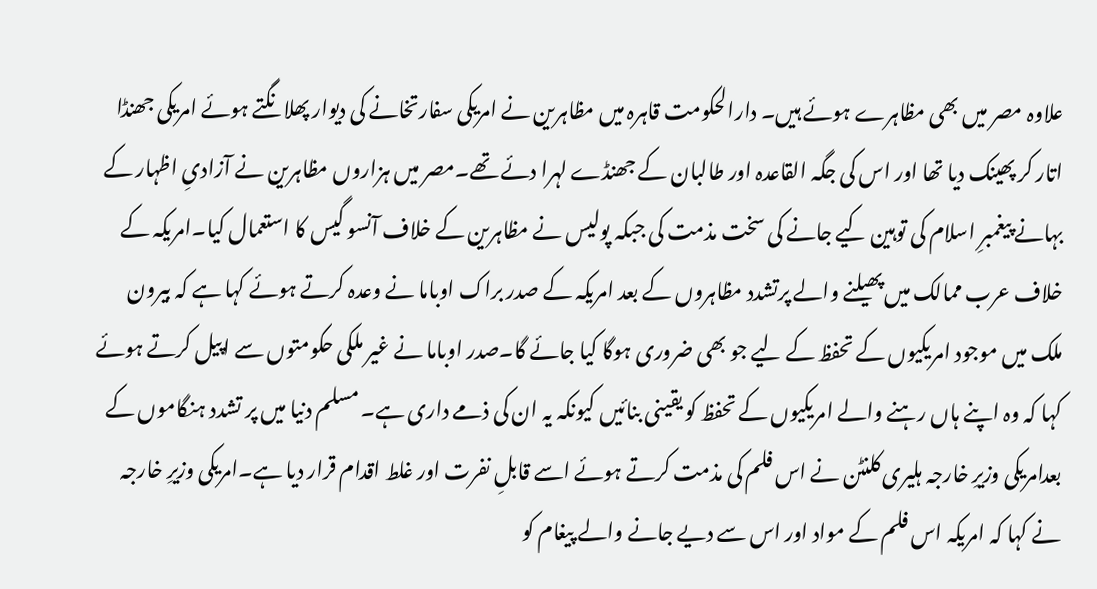علاوہ مصر میں بھی مظاہرے ہوئے ہیں۔ دارالحکومت قاہرہ میں مظاہرین نے امریکی سفارتخانے کی دیوار پھلانگتے ہوئے امریکی جھنڈا اتار کر پھینک دیا تھا اور اس کی جگہ القاعدہ اور طالبان کے جھنڈے لہرا دئے تھے۔مصر میں ہزاروں مظاہرین نے آزادیِ اظہار کے بہانے پیغمبرِ اسلام کی توہین کیے جانے کی سخت مذمت کی جبکہ پولیس نے مظاہرین کے خلاف آنسو گیس کا استعمال کیا۔امریکہ کے خلاف عرب ممالک میں پھیلنے والے پرتشدد مظاہروں کے بعد امریکہ کے صدر براک اوباما نے وعدہ کرتے ہوئے کہا ہے کہ بیرون ملک میں موجود امریکیوں کے تحفظ کے لیے جو بھی ضروری ہوگا کیا جائے گا۔صدر اوباما نے غیر ملکی حکومتوں سے اپیل کرتے ہوئے کہا کہ وہ اپنے ہاں رہنے والے امریکیوں کے تحفظ کو یقینی بنائیں کیونکہ یہ ان کی ذمے داری ہے۔ مسلم دنیا میں پر تشدد ہنگاموں کے بعدامریکی وزیرِ خارجہ ہلیری کلنٹن نے اس فلم کی مذمت کرتے ہوئے اسے قابلِ نفرت اور غلط اقدام قرار دیا ہے۔امریکی وزیرِ خارجہ نے کہا کہ امریکہ اس فلم کے مواد اور اس سے دیے جانے والے پیغام کو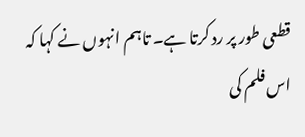قطعی طور پر رد کرتا ہے۔ تاہم انہوں نے کہا کہ اس فلم کی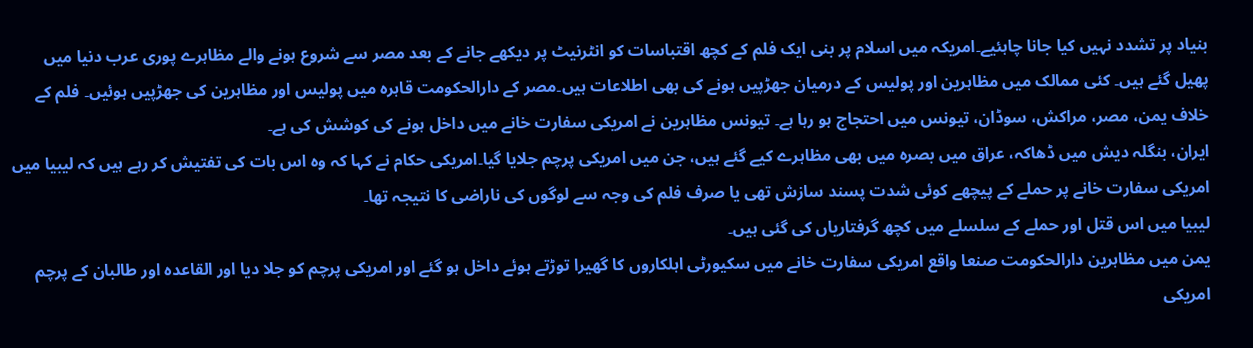بنیاد پر تشدد نہیں کیا جانا چاہئیے۔امریکہ میں اسلام پر بنی ایک فلم کے کچھ اقتباسات کو انٹرنیٹ پر دیکھے جانے کے بعد مصر سے شروع ہونے والے مظاہرے پوری عرب دنیا میں پھیل گئے ہیں۔ کئی ممالک میں مظاہرین اور پولیس کے درمیان جھڑپیں ہونے کی بھی اطلاعات ہیں۔مصر کے دارالحکومت قاہرہ میں پولیس اور مظاہرین کی جھڑپیں ہوئیں۔ فلم کے خلاف یمن، مصر، مراکش، سوڈان، تیونس میں احتجاج ہو رہا ہے۔ تیونس مظاہرین نے امریکی سفارت خانے میں داخل ہونے کی کوشش کی ہے۔
ایران، بنگلہ دیش میں ڈھاکہ، عراق میں بصرہ میں بھی مظاہرے کیے گئے ہیں، جن میں امریکی پرچم جلایا گیا۔امریکی حکام نے کہا کہ وہ اس بات کی تفتیش کر رہے ہیں کہ لیبیا میں امریکی سفارت خانے پر حملے کے پیچھے کوئی شدت پسند سازش تھی یا صرف فلم کی وجہ سے لوگوں کی ناراضی کا نتیجہ تھا۔
لیبیا میں اس قتل اور حملے کے سلسلے میں کچھ گرفتاریاں کی گئی ہیں۔
یمن میں مظاہرین دارالحکومت صنعا واقع امریکی سفارت خانے میں سکیورٹی اہلکاروں کا گھیرا توڑتے ہوئے داخل ہو گئے اور امریکی پرچم کو جلا دیا اور القاعدہ اور طالبان کے پرچم امریکی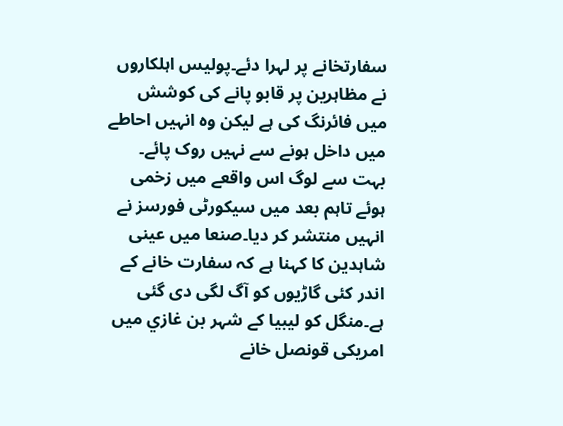سفارتخانے پر لہرا دئے۔پولیس اہلکاروں نے مظاہرین پر قابو پانے کی کوشش میں فائرنگ کی ہے لیکن وہ انہیں احاطے میں داخل ہونے سے نہیں روک پائے۔ بہت سے لوگ اس واقعے میں زخمی ہوئے تاہم بعد میں سیکورٹی فورسز نے انہیں منتشر کر دیا۔صنعا میں عینی شاہدین کا کہنا ہے کہ سفارت خانے کے اندر کئی گاڑیوں کو آگ لگی دی گئی ہے۔منگل کو لیبیا کے شہر بن غازي میں امریکی قونصل خانے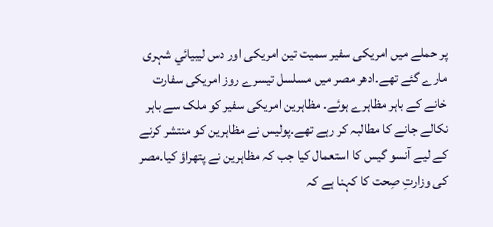پر حملے میں امریکی سفیر سمیت تین امریکی اور دس ليبيائي شہری مارے گئے تھے۔ادھر مصر میں مسلسل تیسرے روز امریکی سفارت خانے کے باہر مظاہرے ہوئے۔ مظاہرین امریکی سفیر کو ملک سے باہر نکالے جانے کا مطالبہ کر رہے تھے۔پولیس نے مظاہرین کو منتشر کرنے کے لیے آنسو گیس کا استعمال کیا جب کہ مظاہرین نے پتھراؤ کیا۔مصر کی وزارتِ صِحت کا کہنا ہے کہ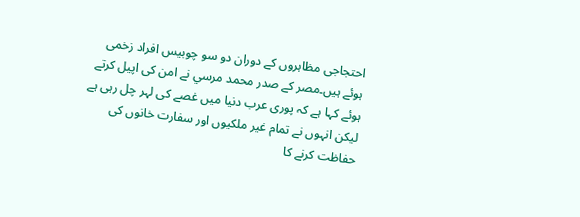احتجاجی مظاہروں کے دوران دو سو چوبیس افراد زخمی ہوئے ہیں۔مصر کے صدر محمد مرسي نے امن کی اپیل کرتے ہوئے کہا ہے کہ پوری عرب دنیا میں غصے کی لہر چل رہی ہے لیکن انہوں نے تمام غیر ملکیوں اور سفارت خانوں کی حفاظت کرنے کا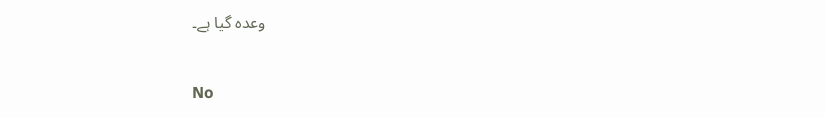وعدہ گيا ہے۔

No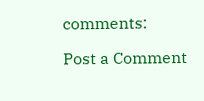comments:

Post a Comment